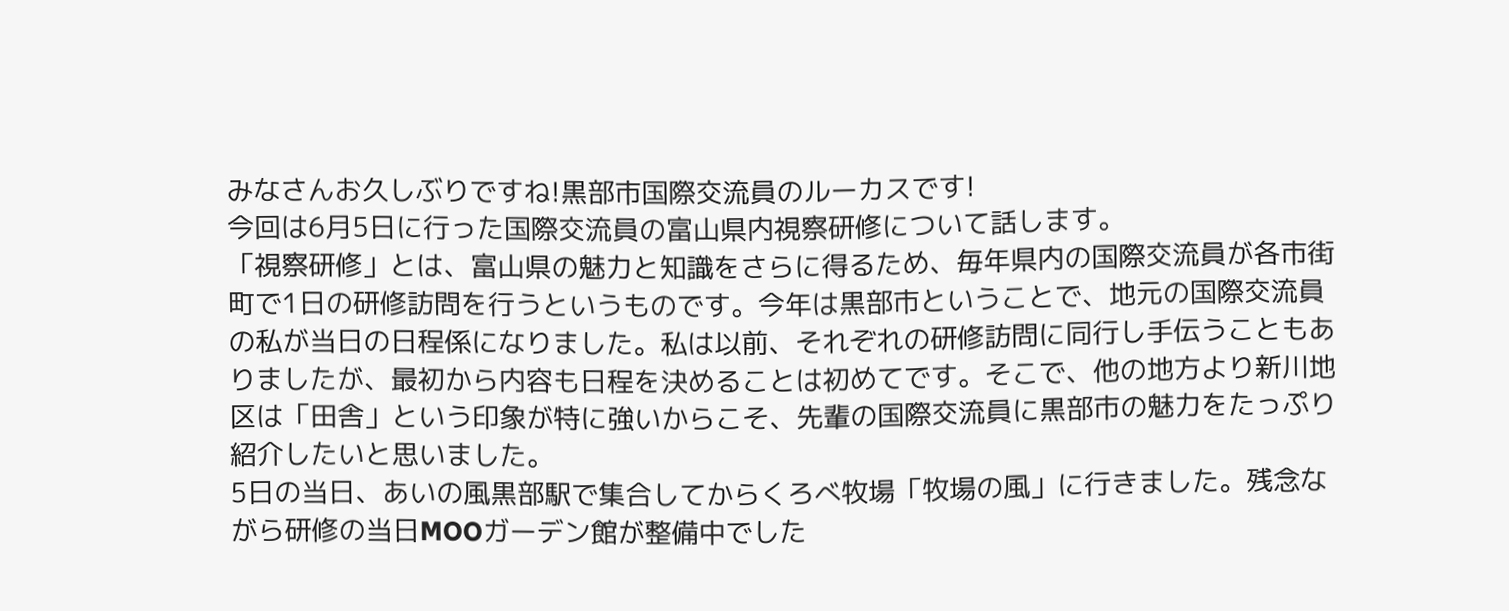みなさんお久しぶりですね!黒部市国際交流員のルーカスです!
今回は6月5日に行った国際交流員の富山県内視察研修について話します。
「視察研修」とは、富山県の魅力と知識をさらに得るため、毎年県内の国際交流員が各市街町で1日の研修訪問を行うというものです。今年は黒部市ということで、地元の国際交流員の私が当日の日程係になりました。私は以前、それぞれの研修訪問に同行し手伝うこともありましたが、最初から内容も日程を決めることは初めてです。そこで、他の地方より新川地区は「田舎」という印象が特に強いからこそ、先輩の国際交流員に黒部市の魅力をたっぷり紹介したいと思いました。
5日の当日、あいの風黒部駅で集合してからくろべ牧場「牧場の風」に行きました。残念ながら研修の当日MOOガーデン館が整備中でした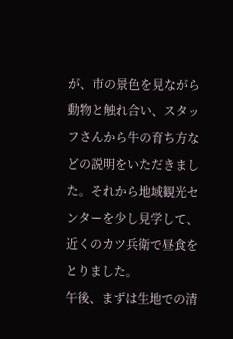が、市の景色を見ながら動物と触れ合い、スタッフさんから牛の育ち方などの説明をいただきました。それから地域観光センターを少し見学して、近くのカツ兵衛で昼食をとりました。
午後、まずは生地での清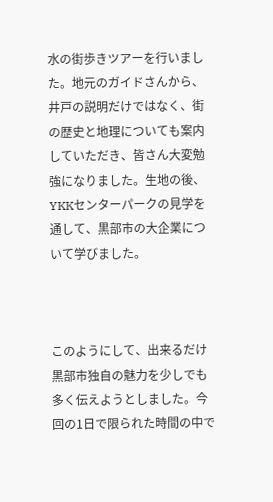水の街歩きツアーを行いました。地元のガイドさんから、井戸の説明だけではなく、街の歴史と地理についても案内していただき、皆さん大変勉強になりました。生地の後、YKKセンターパークの見学を通して、黒部市の大企業について学びました。



このようにして、出来るだけ黒部市独自の魅力を少しでも多く伝えようとしました。今回の1日で限られた時間の中で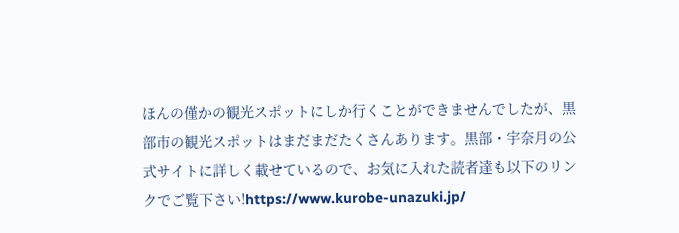ほんの僅かの観光スポットにしか行くことができませんでしたが、黒部市の観光スポットはまだまだたくさんあります。黒部・宇奈月の公式サイトに詳しく載せているので、お気に入れた読者達も以下のリンクでご覧下さい!https://www.kurobe-unazuki.jp/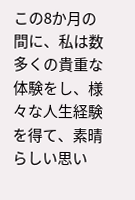この8か月の間に、私は数多くの貴重な体験をし、様々な人生経験を得て、素晴らしい思い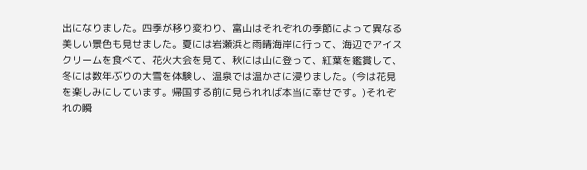出になりました。四季が移り変わり、富山はそれぞれの季節によって異なる美しい景色も見せました。夏には岩瀬浜と雨晴海岸に行って、海辺でアイスクリームを食べて、花火大会を見て、秋には山に登って、紅葉を鑑賞して、冬には数年ぶりの大雪を体験し、温泉では温かさに浸りました。(今は花見を楽しみにしています。帰国する前に見られれば本当に幸せです。)それぞれの瞬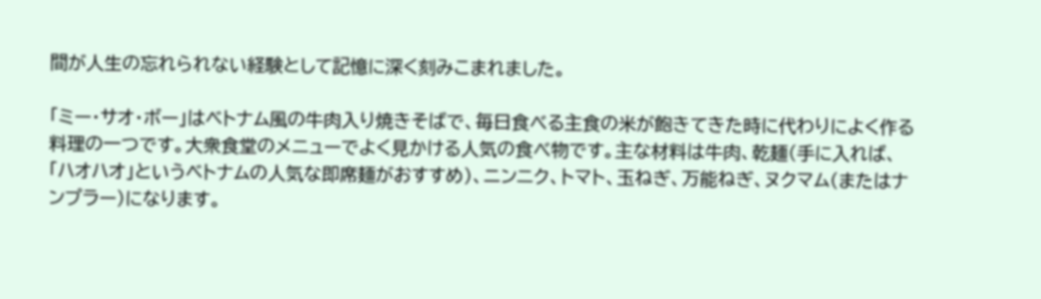間が人生の忘れられない経験として記憶に深く刻みこまれました。

「ミー・サオ・ボー」はベトナム風の牛肉入り焼きそばで、毎日食べる主食の米が飽きてきた時に代わりによく作る料理の一つです。大衆食堂のメニューでよく見かける人気の食べ物です。主な材料は牛肉、乾麺(手に入れば、「ハオハオ」というベトナムの人気な即席麺がおすすめ)、ニンニク、トマト、玉ねぎ、万能ねぎ、ヌクマム(またはナンプラー)になります。